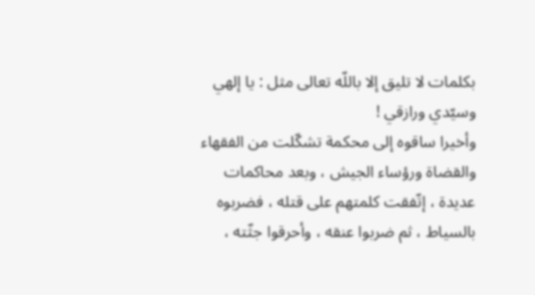بكلمات لا تليق إلا باللّه تعالى مثل : يا إلهي وسيّدي ورازقي !
وأخيرا ساقوه إلى محكمة تشكّلت من الفقهاء والقضاة ورؤساء الجيش ، وبعد محاكمات عديدة ، إتّفقت كلمتهم على قتله ، فضربوه بالسياط ، ثم ضربوا عنقه ، وأحرقوا جثّته ،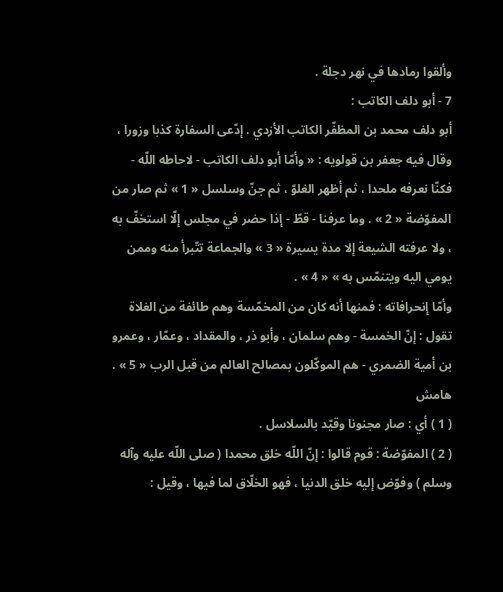وألقوا رمادها في نهر دجلة .
7 - أبو دلف الكاتب :
أبو دلف محمد بن المظفّر الكاتب الأزدي . إدّعى السفارة كذبا وزورا ، وقال فيه جعفر بن قولويه : « وأمّا أبو دلف الكاتب - لاحاطه اللّه - فكنّا نعرفه ملحدا ، ثم أظهر الغلوّ ، ثم جنّ وسلسل « 1 » ثم صار من المفوّضة « 2 » . وما عرفنا - قطّ - إذا حضر في مجلس إلّا استخفّ به ، ولا عرفته الشيعة إلا مدة يسيرة « 3 » والجماعة تتّبرأ منه وممن يومي اليه ويتنمّس به » « 4 » .
وأمّا إنحرافاته : فمنها أنه كان من المخمّسة وهم طائفة من الغلاة تقول : إنّ الخمسة - وهم سلمان ، وأبو ذر ، والمقداد ، وعمّار ، وعمرو بن أمية الضمري - هم الموكّلون بمصالح العالم من قبل الرب « 5 » .
هامش
( 1 ) أي : صار مجنونا وقيّد بالسلاسل .
( 2 ) المفوّضة : قوم قالوا : إنّ اللّه خلق محمدا ( صلى اللّه عليه وآله وسلم ) وفوّض إليه خلق الدنيا ، فهو الخلّاق لما فيها ، وقيل :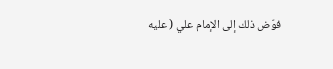فوّض ذلك إلى الإمام علي ( عليه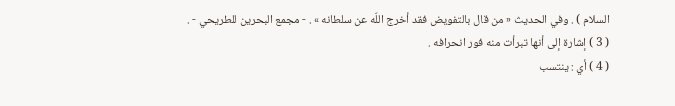السلام ) . وفي الحديث « من قال بالتفويض فقد أخرج اللّه عن سلطانه » . - مجمع البحرين للطريحي - .
( 3 ) إشارة إلى أنها تبرأت منه فور انحرافه .
( 4 ) أي : ينتسب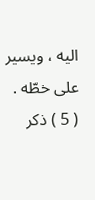اليه ، ويسير على خطّه .
( 5 ) ذكر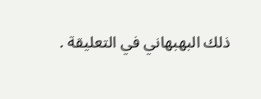ذلك البهبهاني في التعليقة .